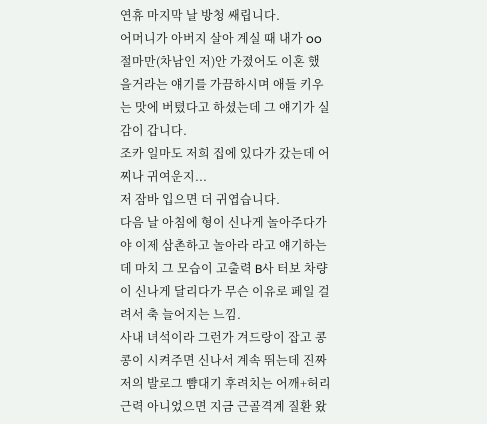연휴 마지막 날 방청 쌔립니다.
어머니가 아버지 살아 계실 때 내가 oo 절마만(차남인 저)안 가졌어도 이혼 했을거라는 얘기를 가끔하시며 애들 키우는 맛에 버텼다고 하셨는데 그 얘기가 실감이 갑니다.
조카 일마도 저희 집에 있다가 갔는데 어찌나 귀여운지...
저 잠바 입으면 더 귀엽습니다.
다음 날 아침에 형이 신나게 놀아주다가 야 이제 삼촌하고 놀아라 라고 얘기하는데 마치 그 모습이 고출력 B사 터보 차량이 신나게 달리다가 무슨 이유로 페일 걸려서 축 늘어지는 느낌.
사내 녀석이라 그런가 겨드랑이 잡고 콩콩이 시켜주면 신나서 계속 뛰는데 진짜 저의 발로그 뺨대기 후려치는 어깨+허리 근력 아니었으면 지금 근골격계 질환 왔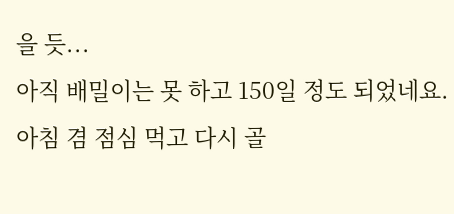을 듯...
아직 배밀이는 못 하고 150일 정도 되었네요.
아침 겸 점심 먹고 다시 골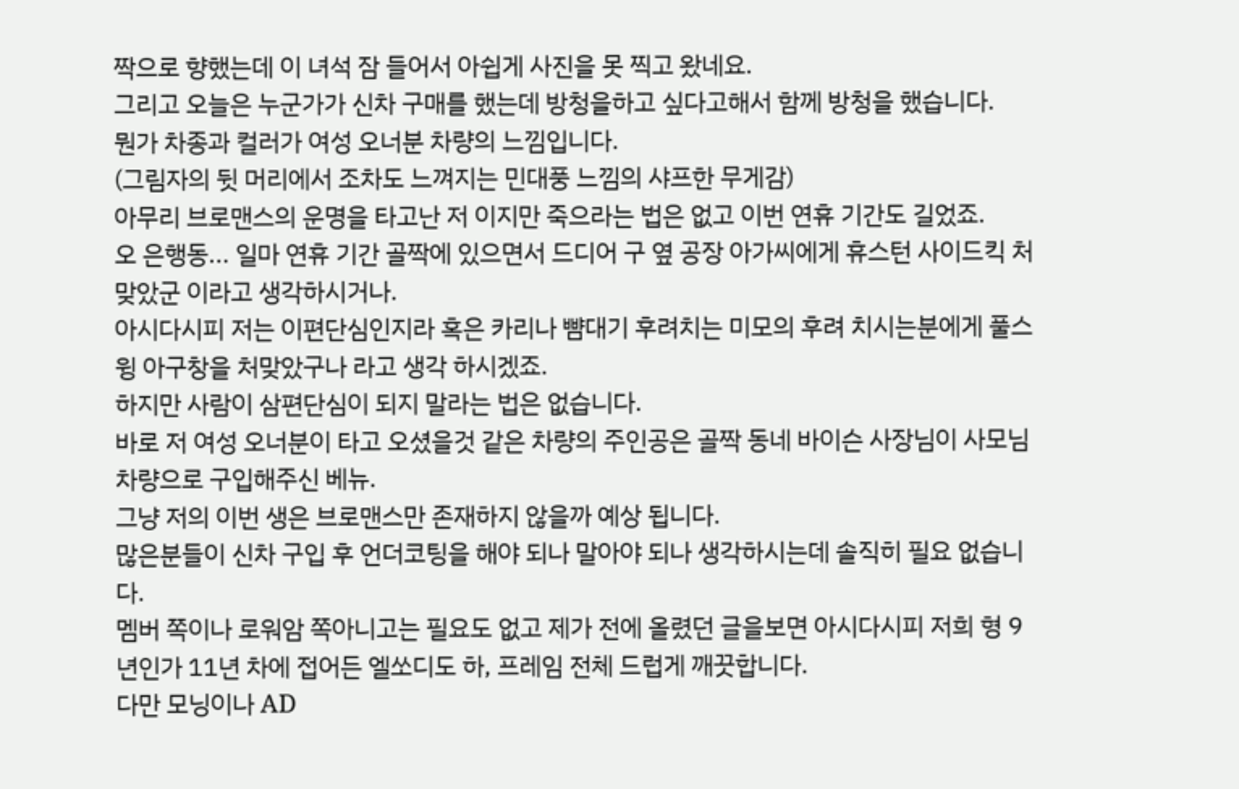짝으로 향했는데 이 녀석 잠 들어서 아쉽게 사진을 못 찍고 왔네요.
그리고 오늘은 누군가가 신차 구매를 했는데 방청을하고 싶다고해서 함께 방청을 했습니다.
뭔가 차종과 컬러가 여성 오너분 차량의 느낌입니다.
(그림자의 뒷 머리에서 조차도 느껴지는 민대풍 느낌의 샤프한 무게감)
아무리 브로맨스의 운명을 타고난 저 이지만 죽으라는 법은 없고 이번 연휴 기간도 길었죠.
오 은행동... 일마 연휴 기간 골짝에 있으면서 드디어 구 옆 공장 아가씨에게 휴스턴 사이드킥 처맞았군 이라고 생각하시거나.
아시다시피 저는 이편단심인지라 혹은 카리나 뺨대기 후려치는 미모의 후려 치시는분에게 풀스윙 아구창을 처맞았구나 라고 생각 하시겠죠.
하지만 사람이 삼편단심이 되지 말라는 법은 없습니다.
바로 저 여성 오너분이 타고 오셨을것 같은 차량의 주인공은 골짝 동네 바이슨 사장님이 사모님 차량으로 구입해주신 베뉴.
그냥 저의 이번 생은 브로맨스만 존재하지 않을까 예상 됩니다.
많은분들이 신차 구입 후 언더코팅을 해야 되나 말아야 되나 생각하시는데 솔직히 필요 없습니다.
멤버 쪽이나 로워암 쪽아니고는 필요도 없고 제가 전에 올렸던 글을보면 아시다시피 저희 형 9년인가 11년 차에 접어든 엘쏘디도 하, 프레임 전체 드럽게 깨끗합니다.
다만 모닝이나 AD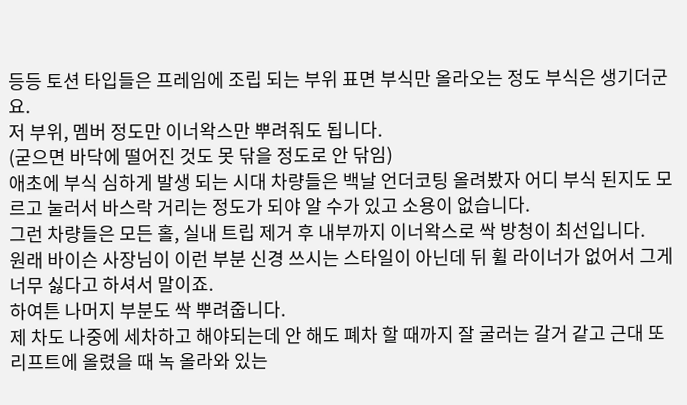등등 토션 타입들은 프레임에 조립 되는 부위 표면 부식만 올라오는 정도 부식은 생기더군요.
저 부위, 멤버 정도만 이너왁스만 뿌려줘도 됩니다.
(굳으면 바닥에 떨어진 것도 못 닦을 정도로 안 닦임)
애초에 부식 심하게 발생 되는 시대 차량들은 백날 언더코팅 올려봤자 어디 부식 된지도 모르고 눌러서 바스락 거리는 정도가 되야 알 수가 있고 소용이 없습니다.
그런 차량들은 모든 홀, 실내 트립 제거 후 내부까지 이너왁스로 싹 방청이 최선입니다.
원래 바이슨 사장님이 이런 부분 신경 쓰시는 스타일이 아닌데 뒤 휠 라이너가 없어서 그게 너무 싫다고 하셔서 말이죠.
하여튼 나머지 부분도 싹 뿌려줍니다.
제 차도 나중에 세차하고 해야되는데 안 해도 폐차 할 때까지 잘 굴러는 갈거 같고 근대 또 리프트에 올렸을 때 녹 올라와 있는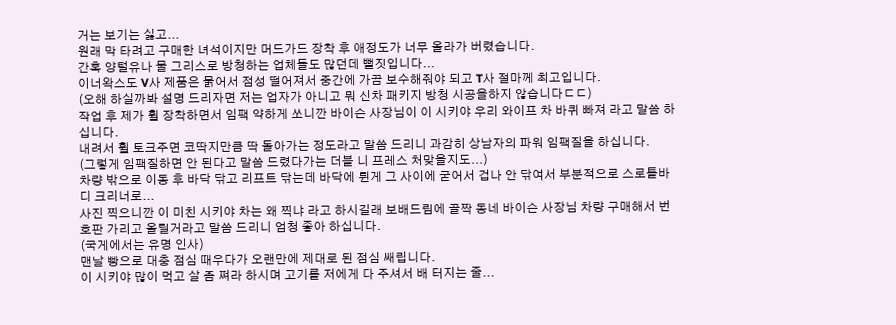거는 보기는 싫고...
원래 막 타려고 구매한 녀석이지만 머드가드 장착 후 애정도가 너무 올라가 버렸습니다.
간혹 양털유나 물 그리스로 방청하는 업체들도 많던데 뻘짓입니다...
이너왁스도 V사 제품은 묽어서 점성 떨어져서 중간에 가끔 보수해줘야 되고 T사 절마께 최고입니다.
(오해 하실까봐 설명 드리자면 저는 업자가 아니고 뭐 신차 패키지 방청 시공을하지 않습니다ㄷㄷ)
작업 후 제가 휠 장착하면서 임팩 약하게 쏘니깐 바이슨 사장님이 이 시키야 우리 와이프 차 바퀴 빠져 라고 말씀 하십니다.
내려서 휠 토크주면 코딱지만큼 딱 돌아가는 정도라고 말씀 드리니 과감히 상남자의 파워 임팩질을 하십니다.
(그렇게 임팩질하면 안 된다고 말씀 드렸다가는 더블 니 프레스 처맞을지도...)
차량 밖으로 이동 후 바닥 닦고 리프트 닦는데 바닥에 튄게 그 사이에 굳어서 겁나 안 닦여서 부분적으로 스로틀바디 크리너로...
사진 찍으니깐 이 미친 시키야 차는 왜 찍냐 라고 하시길래 보배드림에 골짝 동네 바이슨 사장님 차량 구매해서 번호판 가리고 올릴거라고 말씀 드리니 엄청 좋아 하십니다.
(국게에서는 유명 인사)
맨날 빵으로 대충 점심 때우다가 오랜만에 제대로 된 점심 쌔립니다.
이 시키야 많이 먹고 살 좀 쪄라 하시며 고기를 저에게 다 주셔서 배 터지는 줄...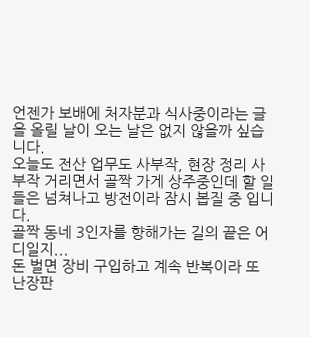언젠가 보배에 처자분과 식사중이라는 글을 올릴 날이 오는 날은 없지 않을까 싶습니다.
오늘도 전산 업무도 사부작, 현장 정리 사부작 거리면서 골짝 가게 상주중인데 할 일들은 넘쳐나고 방전이라 잠시 봅질 중 입니다.
골짝 동네 3인자를 향해가는 길의 끝은 어디일지...
돈 벌면 장비 구입하고 계속 반복이라 또 난장판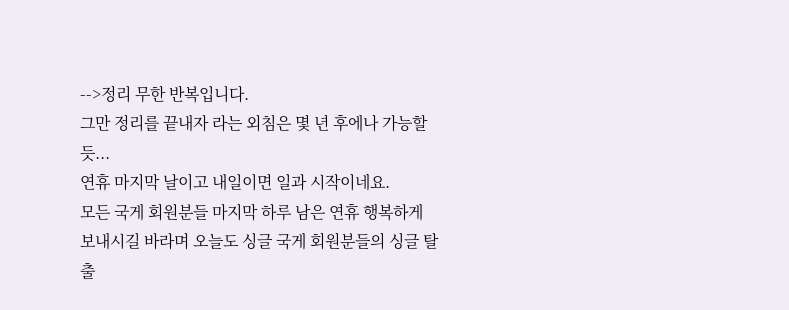-->정리 무한 반복입니다.
그만 정리를 끝내자 라는 외침은 몇 년 후에나 가능할 듯...
연휴 마지막 날이고 내일이면 일과 시작이네요.
모든 국게 회원분들 마지막 하루 남은 연휴 행복하게 보내시길 바라며 오늘도 싱글 국게 회원분들의 싱글 탈출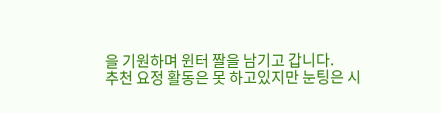을 기원하며 윈터 짤을 남기고 갑니다.
추천 요정 활동은 못 하고있지만 눈팅은 시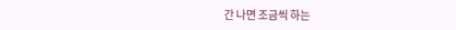간 나면 조금씩 하는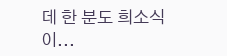데 한 분도 희소식이...